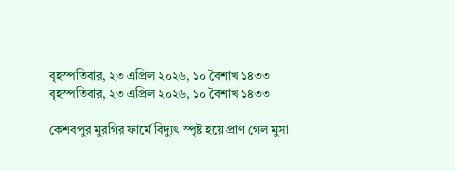বৃহস্পতিবার, ২৩ এপ্রিল ২০২৬, ১০ বৈশাখ ১৪৩৩
বৃহস্পতিবার, ২৩ এপ্রিল ২০২৬, ১০ বৈশাখ ১৪৩৩

কেশবপুর মুরগির ফার্মে বিদ্যুৎ স্পৃষ্ট হয়ে প্রাণ গেল মুসা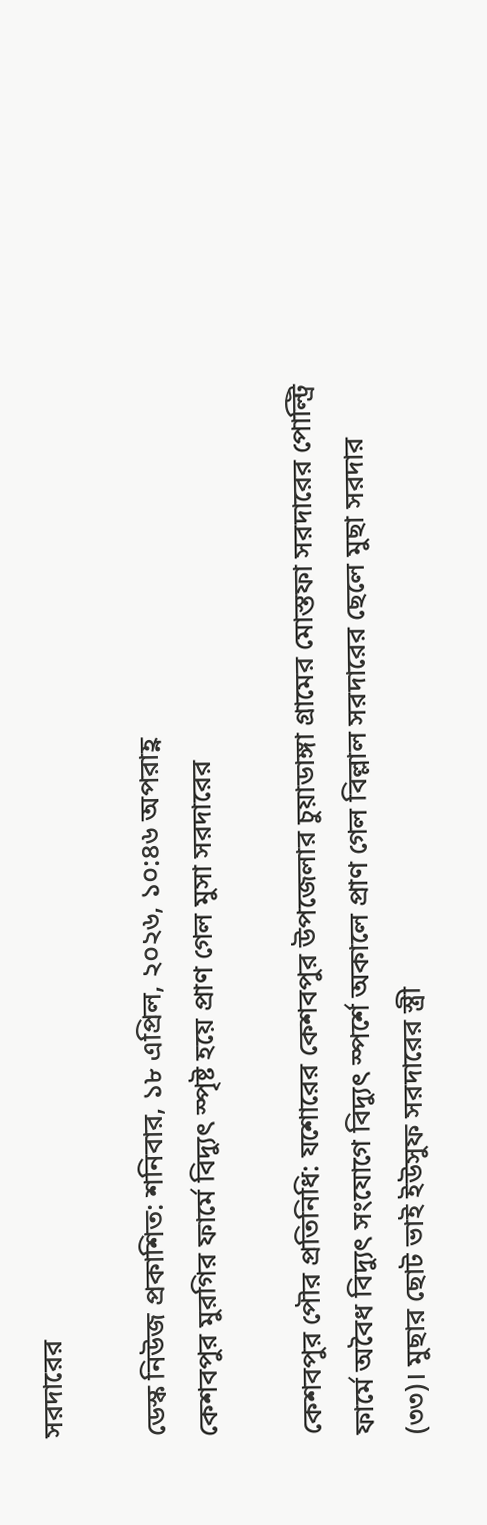সরদারের

ডেস্ক নিউজ প্রকাশিত: শনিবার, ১৮ এপ্রিল, ২০২৬, ১০:৪৬ অপরাহ্ণ
কেশবপুর মুরগির ফার্মে বিদ্যুৎ স্পৃষ্ট হয়ে প্রাণ গেল মুসা সরদারের

কেশবপুর পৌর প্রতিনিধি: যশোরের কেশবপুর উপজেলার চুয়াডাঙ্গা গ্রামের মোস্তফা সরদারের পোল্ট্রি ফার্মে অবৈধ বিদ্যুৎ সংযোগে বিদ্যুৎ স্পর্শে অকালে প্রাণ গেল বিল্লাল সরদারের ছেলে মুছা সরদার (৩৩)। মুছার ছোট ভাই ইউসুফ সরদারের স্ত্রী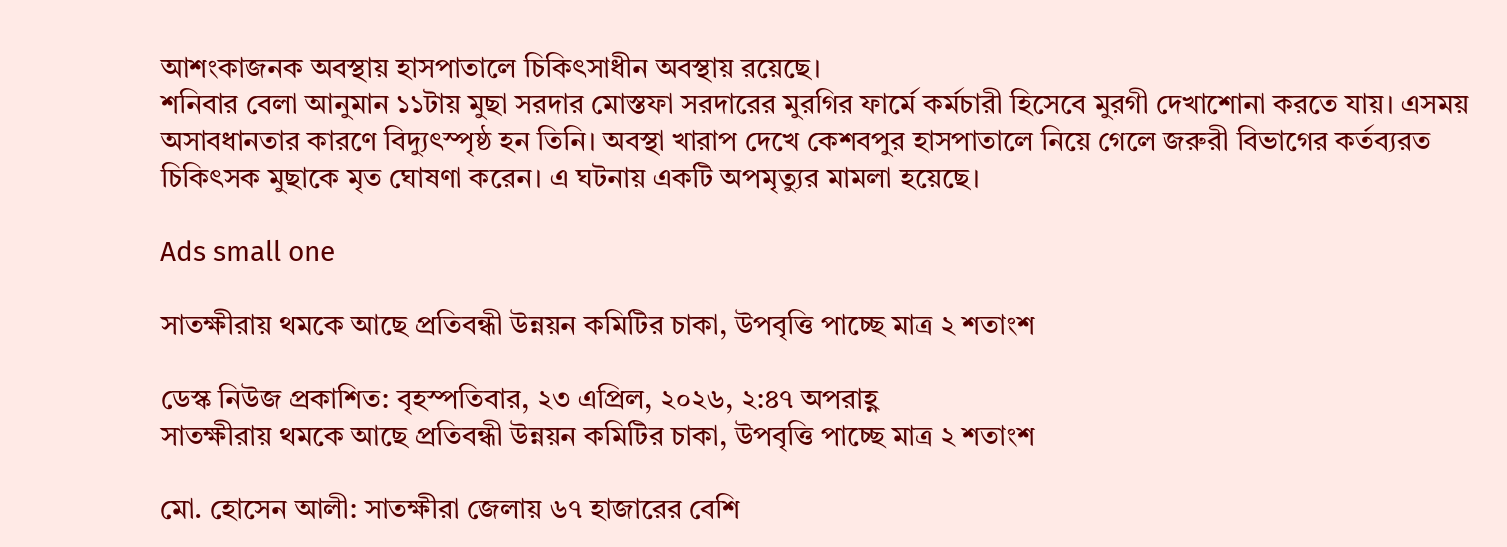আশংকাজনক অবস্থায় হাসপাতালে চিকিৎসাধীন অবস্থায় রয়েছে।
শনিবার বেলা আনুমান ১১টায় মুছা সরদার মোস্তফা সরদারের মুরগির ফার্মে কর্মচারী হিসেবে মুরগী দেখাশোনা করতে যায়। এসময় অসাবধানতার কারণে বিদ্যুৎস্পৃষ্ঠ হন তিনি। অবস্থা খারাপ দেখে কেশবপুর হাসপাতালে নিয়ে গেলে জরুরী বিভাগের কর্তব্যরত চিকিৎসক মুছাকে মৃত ঘোষণা করেন। এ ঘটনায় একটি অপমৃত্যুর মামলা হয়েছে।

Ads small one

সাতক্ষীরায় থমকে আছে প্রতিবন্ধী উন্নয়ন কমিটির চাকা, উপবৃত্তি পাচ্ছে মাত্র ২ শতাংশ

ডেস্ক নিউজ প্রকাশিত: বৃহস্পতিবার, ২৩ এপ্রিল, ২০২৬, ২:৪৭ অপরাহ্ণ
সাতক্ষীরায় থমকে আছে প্রতিবন্ধী উন্নয়ন কমিটির চাকা, উপবৃত্তি পাচ্ছে মাত্র ২ শতাংশ

মো. হোসেন আলী: সাতক্ষীরা জেলায় ৬৭ হাজারের বেশি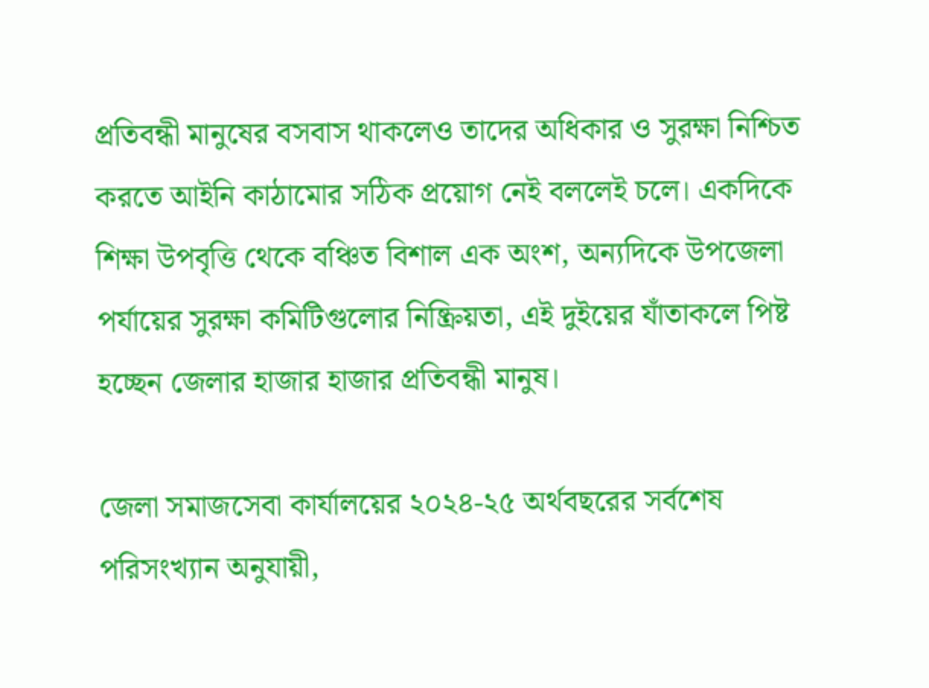প্রতিবন্ধী মানুষের বসবাস থাকলেও তাদের অধিকার ও সুরক্ষা নিশ্চিত করতে আইনি কাঠামোর সঠিক প্রয়োগ নেই বললেই চলে। একদিকে শিক্ষা উপবৃত্তি থেকে বঞ্চিত বিশাল এক অংশ, অন্যদিকে উপজেলা পর্যায়ের সুরক্ষা কমিটিগুলোর নিষ্ক্রিয়তা, এই দুইয়ের যাঁতাকলে পিষ্ট হচ্ছেন জেলার হাজার হাজার প্রতিবন্ধী মানুষ।

জেলা সমাজসেবা কার্যালয়ের ২০২৪-২৫ অর্থবছরের সর্বশেষ পরিসংখ্যান অনুযায়ী,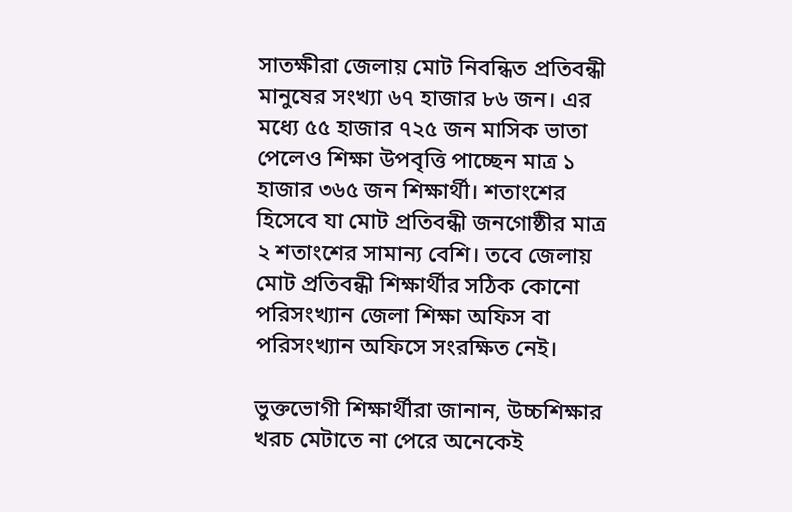সাতক্ষীরা জেলায় মোট নিবন্ধিত প্রতিবন্ধী মানুষের সংখ্যা ৬৭ হাজার ৮৬ জন। এর মধ্যে ৫৫ হাজার ৭২৫ জন মাসিক ভাতা পেলেও শিক্ষা উপবৃত্তি পাচ্ছেন মাত্র ১ হাজার ৩৬৫ জন শিক্ষার্থী। শতাংশের হিসেবে যা মোট প্রতিবন্ধী জনগোষ্ঠীর মাত্র ২ শতাংশের সামান্য বেশি। তবে জেলায় মোট প্রতিবন্ধী শিক্ষার্থীর সঠিক কোনো পরিসংখ্যান জেলা শিক্ষা অফিস বা পরিসংখ্যান অফিসে সংরক্ষিত নেই।

ভুক্তভোগী শিক্ষার্থীরা জানান, উচ্চশিক্ষার খরচ মেটাতে না পেরে অনেকেই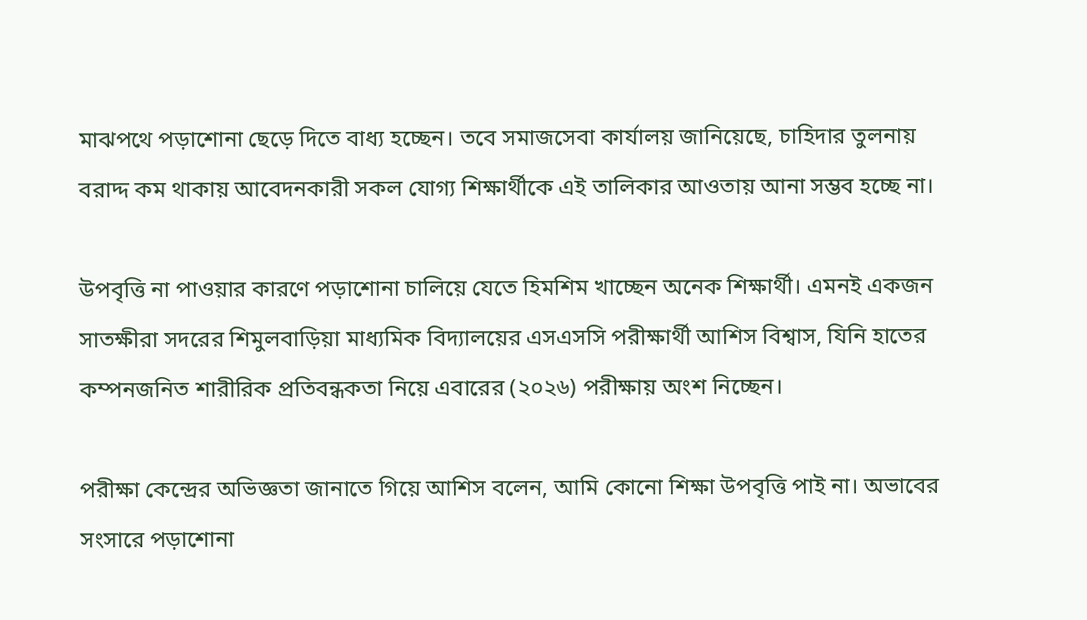মাঝপথে পড়াশোনা ছেড়ে দিতে বাধ্য হচ্ছেন। তবে সমাজসেবা কার্যালয় জানিয়েছে, চাহিদার তুলনায় বরাদ্দ কম থাকায় আবেদনকারী সকল যোগ্য শিক্ষার্থীকে এই তালিকার আওতায় আনা সম্ভব হচ্ছে না।

উপবৃত্তি না পাওয়ার কারণে পড়াশোনা চালিয়ে যেতে হিমশিম খাচ্ছেন অনেক শিক্ষার্থী। এমনই একজন সাতক্ষীরা সদরের শিমুলবাড়িয়া মাধ্যমিক বিদ্যালয়ের এসএসসি পরীক্ষার্থী আশিস বিশ্বাস, যিনি হাতের কম্পনজনিত শারীরিক প্রতিবন্ধকতা নিয়ে এবারের (২০২৬) পরীক্ষায় অংশ নিচ্ছেন।

পরীক্ষা কেন্দ্রের অভিজ্ঞতা জানাতে গিয়ে আশিস বলেন, আমি কোনো শিক্ষা উপবৃত্তি পাই না। অভাবের সংসারে পড়াশোনা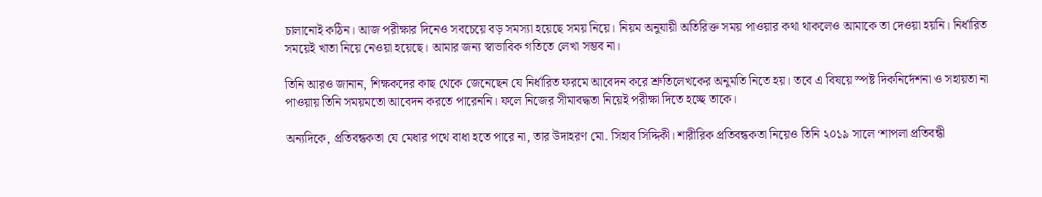চালানোই কঠিন। আজ পরীক্ষার দিনেও সবচেয়ে বড় সমস্যা হয়েছে সময় নিয়ে। নিয়ম অনুযায়ী অতিরিক্ত সময় পাওয়ার কথা থাকলেও আমাকে তা দেওয়া হয়নি। নির্ধারিত সময়েই খাতা নিয়ে নেওয়া হয়েছে। আমার জন্য স্বাভাবিক গতিতে লেখা সম্ভব না।

তিনি আরও জানান, শিক্ষকদের কাছ থেকে জেনেছেন যে নির্ধারিত ফরমে আবেদন করে শ্রুতিলেখকের অনুমতি নিতে হয়। তবে এ বিষয়ে স্পষ্ট দিকনির্দেশনা ও সহায়তা না পাওয়ায় তিনি সময়মতো আবেদন করতে পারেননি। ফলে নিজের সীমাবদ্ধতা নিয়েই পরীক্ষা দিতে হচ্ছে তাকে।

অন্যদিকে, প্রতিবন্ধকতা যে মেধার পথে বাধা হতে পারে না, তার উদাহরণ মো. সিহাব সিদ্দিকী। শারীরিক প্রতিবন্ধকতা নিয়েও তিনি ২০১৯ সালে ‘শাপলা প্রতিবন্ধী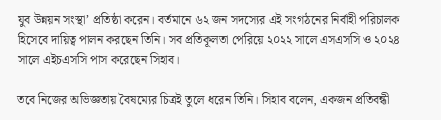যুব উন্নয়ন সংস্থা’ প্রতিষ্ঠা করেন। বর্তমানে ৬২ জন সদস্যের এই সংগঠনের নির্বাহী পরিচালক হিসেবে দায়িত্ব পালন করছেন তিনি। সব প্রতিকূলতা পেরিয়ে ২০২২ সালে এসএসসি ও ২০২৪ সালে এইচএসসি পাস করেছেন সিহাব।

তবে নিজের অভিজ্ঞতায় বৈষম্যের চিত্রই তুলে ধরেন তিনি। সিহাব বলেন, একজন প্রতিবন্ধী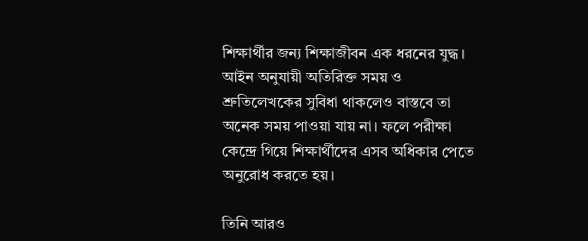শিক্ষার্থীর জন্য শিক্ষাজীবন এক ধরনের যুদ্ধ। আইন অনুযায়ী অতিরিক্ত সময় ও শ্রুতিলেখকের সুবিধা থাকলেও বাস্তবে তা অনেক সময় পাওয়া যায় না। ফলে পরীক্ষা কেন্দ্রে গিয়ে শিক্ষার্থীদের এসব অধিকার পেতে অনুরোধ করতে হয়।

তিনি আরও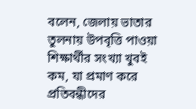বলেন, জেলায় ভাতার তুলনায় উপবৃত্তি পাওয়া শিক্ষার্থীর সংখ্যা খুবই কম, যা প্রমাণ করে প্রতিবন্ধীদের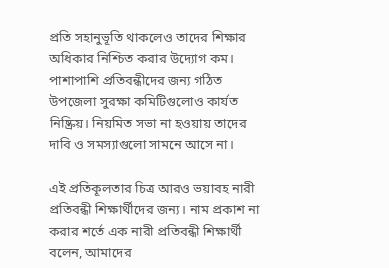প্রতি সহানুভূতি থাকলেও তাদের শিক্ষার অধিকার নিশ্চিত করার উদ্যোগ কম। পাশাপাশি প্রতিবন্ধীদের জন্য গঠিত উপজেলা সুরক্ষা কমিটিগুলোও কার্যত নিষ্ক্রিয়। নিয়মিত সভা না হওয়ায় তাদের দাবি ও সমস্যাগুলো সামনে আসে না।

এই প্রতিকূলতার চিত্র আরও ভয়াবহ নারী প্রতিবন্ধী শিক্ষার্থীদের জন্য। নাম প্রকাশ না করার শর্তে এক নারী প্রতিবন্ধী শিক্ষার্থী বলেন, আমাদের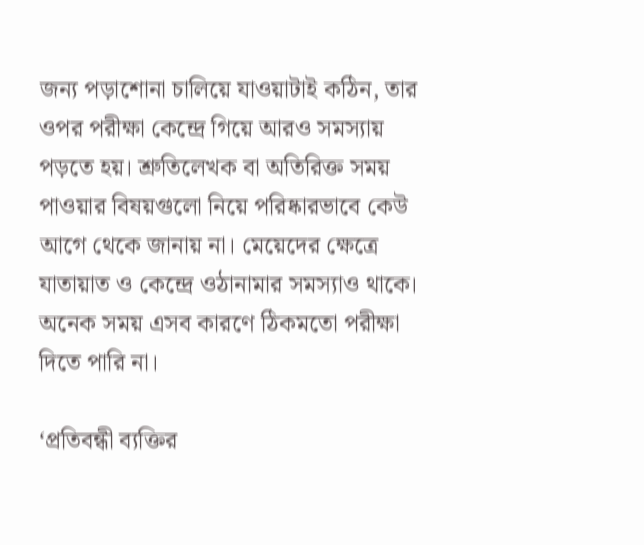জন্য পড়াশোনা চালিয়ে যাওয়াটাই কঠিন, তার ওপর পরীক্ষা কেন্দ্রে গিয়ে আরও সমস্যায় পড়তে হয়। শ্রুতিলেখক বা অতিরিক্ত সময় পাওয়ার বিষয়গুলো নিয়ে পরিষ্কারভাবে কেউ আগে থেকে জানায় না। মেয়েদের ক্ষেত্রে যাতায়াত ও কেন্দ্রে ওঠানামার সমস্যাও থাকে। অনেক সময় এসব কারণে ঠিকমতো পরীক্ষা দিতে পারি না।

‘প্রতিবন্ধী ব্যক্তির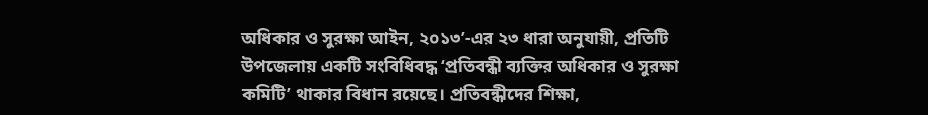অধিকার ও সুরক্ষা আইন, ২০১৩’-এর ২৩ ধারা অনুযায়ী, প্রতিটি উপজেলায় একটি সংবিধিবদ্ধ ‘প্রতিবন্ধী ব্যক্তির অধিকার ও সুরক্ষা কমিটি’ থাকার বিধান রয়েছে। প্রতিবন্ধীদের শিক্ষা,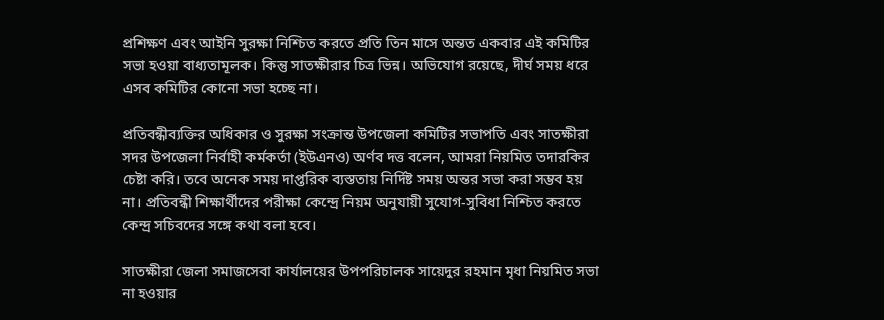প্রশিক্ষণ এবং আইনি সুরক্ষা নিশ্চিত করতে প্রতি তিন মাসে অন্তত একবার এই কমিটির সভা হওয়া বাধ্যতামূলক। কিন্তু সাতক্ষীরার চিত্র ভিন্ন। অভিযোগ রয়েছে, দীর্ঘ সময় ধরে এসব কমিটির কোনো সভা হচ্ছে না।

প্রতিবন্ধীব্যক্তির অধিকার ও সুরক্ষা সংক্রান্ত উপজেলা কমিটির সভাপতি এবং সাতক্ষীরা সদর উপজেলা নির্বাহী কর্মকর্তা (ইউএনও) অর্ণব দত্ত বলেন, আমরা নিয়মিত তদারকির চেষ্টা করি। তবে অনেক সময় দাপ্তরিক ব্যস্ততায় নির্দিষ্ট সময় অন্তর সভা করা সম্ভব হয় না। প্রতিবন্ধী শিক্ষার্থীদের পরীক্ষা কেন্দ্রে নিয়ম অনুযায়ী সুযোগ-সুবিধা নিশ্চিত করতে কেন্দ্র সচিবদের সঙ্গে কথা বলা হবে।

সাতক্ষীরা জেলা সমাজসেবা কার্যালয়ের উপপরিচালক সায়েদুর রহমান মৃধা নিয়মিত সভা না হওয়ার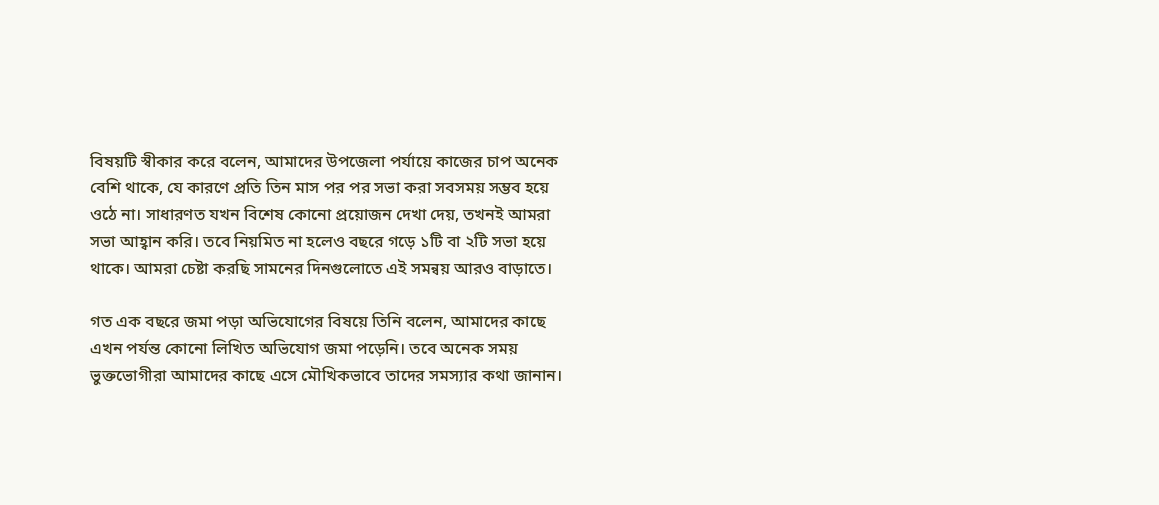বিষয়টি স্বীকার করে বলেন, আমাদের উপজেলা পর্যায়ে কাজের চাপ অনেক বেশি থাকে, যে কারণে প্রতি তিন মাস পর পর সভা করা সবসময় সম্ভব হয়ে ওঠে না। সাধারণত যখন বিশেষ কোনো প্রয়োজন দেখা দেয়, তখনই আমরা সভা আহ্বান করি। তবে নিয়মিত না হলেও বছরে গড়ে ১টি বা ২টি সভা হয়ে থাকে। আমরা চেষ্টা করছি সামনের দিনগুলোতে এই সমন্বয় আরও বাড়াতে।

গত এক বছরে জমা পড়া অভিযোগের বিষয়ে তিনি বলেন, আমাদের কাছে এখন পর্যন্ত কোনো লিখিত অভিযোগ জমা পড়েনি। তবে অনেক সময় ভুক্তভোগীরা আমাদের কাছে এসে মৌখিকভাবে তাদের সমস্যার কথা জানান।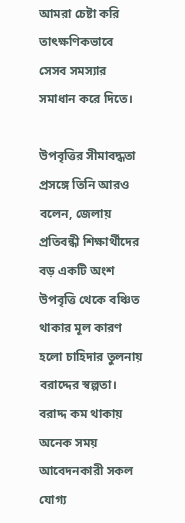আমরা চেষ্টা করি তাৎক্ষণিকভাবে সেসব সমস্যার সমাধান করে দিতে।

উপবৃত্তির সীমাবদ্ধতা প্রসঙ্গে তিনি আরও বলেন, জেলায় প্রতিবন্ধী শিক্ষার্থীদের বড় একটি অংশ উপবৃত্তি থেকে বঞ্চিত থাকার মূল কারণ হলো চাহিদার তুলনায় বরাদ্দের স্বল্পতা। বরাদ্দ কম থাকায় অনেক সময় আবেদনকারী সকল যোগ্য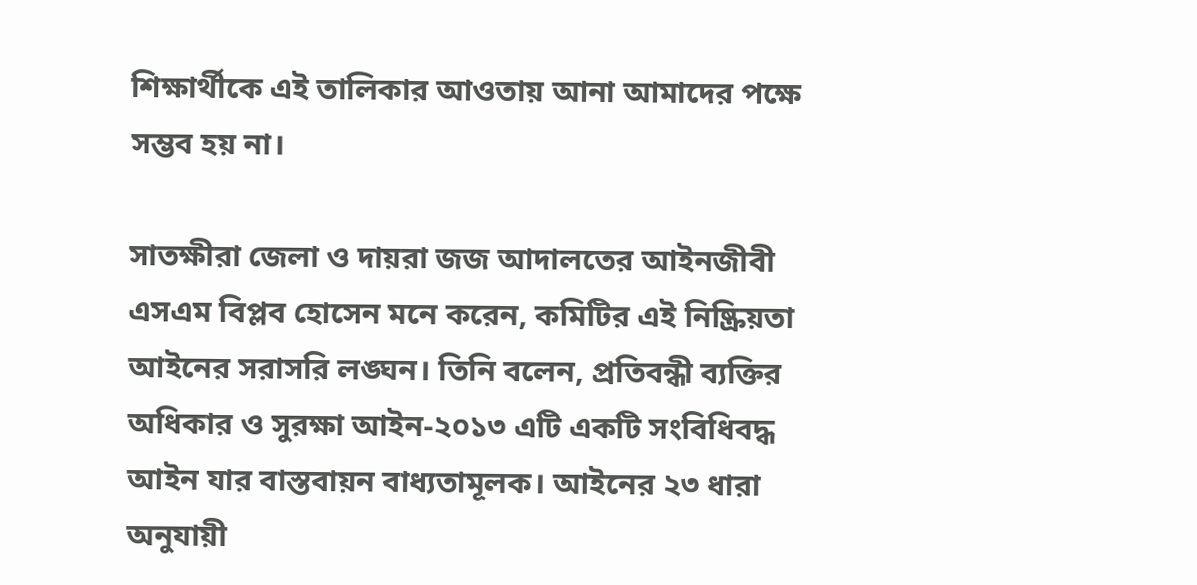শিক্ষার্থীকে এই তালিকার আওতায় আনা আমাদের পক্ষে সম্ভব হয় না।

সাতক্ষীরা জেলা ও দায়রা জজ আদালতের আইনজীবী এসএম বিপ্লব হোসেন মনে করেন, কমিটির এই নিষ্ক্রিয়তা আইনের সরাসরি লঙ্ঘন। তিনি বলেন, প্রতিবন্ধী ব্যক্তির অধিকার ও সুরক্ষা আইন-২০১৩ এটি একটি সংবিধিবদ্ধ আইন যার বাস্তবায়ন বাধ্যতামূলক। আইনের ২৩ ধারা অনুযায়ী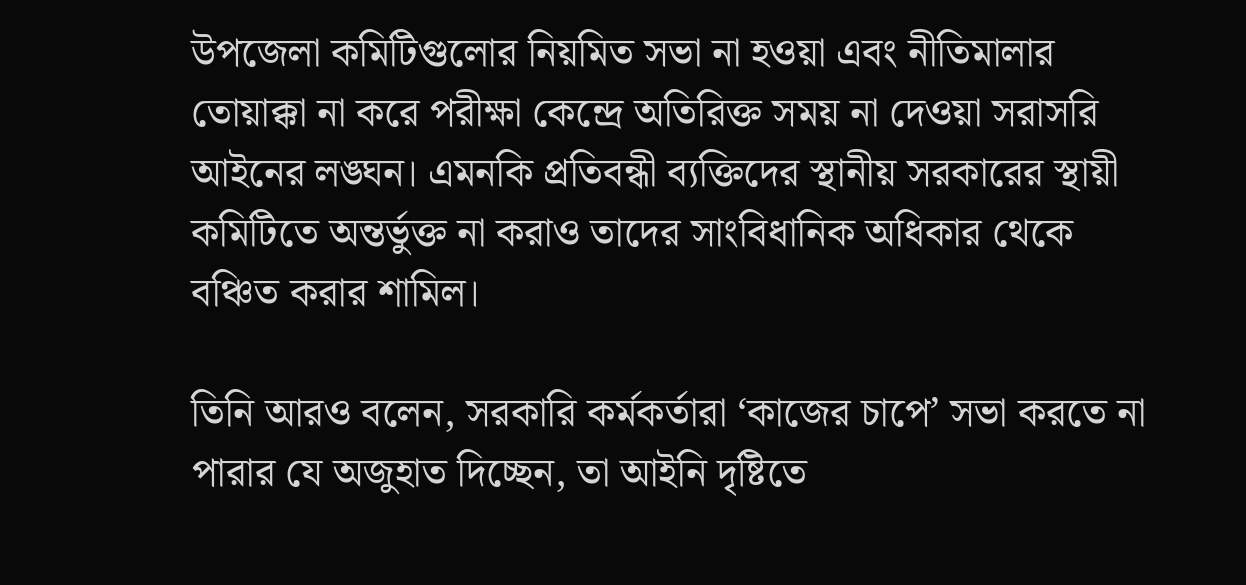উপজেলা কমিটিগুলোর নিয়মিত সভা না হওয়া এবং নীতিমালার তোয়াক্কা না করে পরীক্ষা কেন্দ্রে অতিরিক্ত সময় না দেওয়া সরাসরি আইনের লঙ্ঘন। এমনকি প্রতিবন্ধী ব্যক্তিদের স্থানীয় সরকারের স্থায়ী কমিটিতে অন্তর্ভুক্ত না করাও তাদের সাংবিধানিক অধিকার থেকে বঞ্চিত করার শামিল।

তিনি আরও বলেন, সরকারি কর্মকর্তারা ‘কাজের চাপে’ সভা করতে না পারার যে অজুহাত দিচ্ছেন, তা আইনি দৃষ্টিতে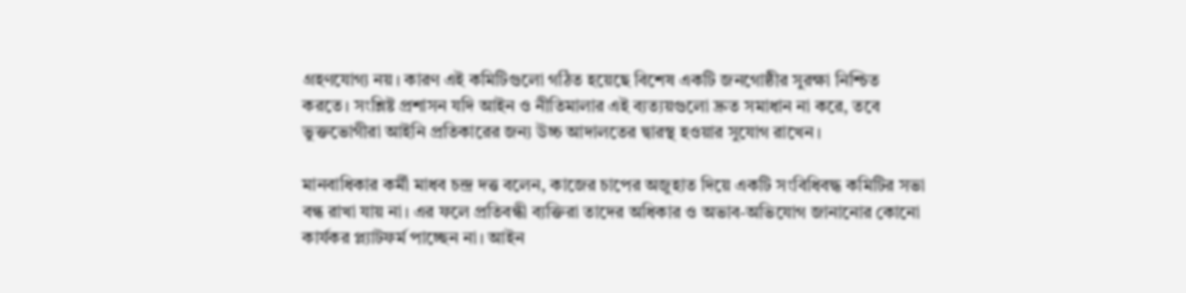গ্রহণযোগ্য নয়। কারণ এই কমিটিগুলো গঠিত হয়েছে বিশেষ একটি জনগোষ্ঠীর সুরক্ষা নিশ্চিত করতে। সংশ্লিষ্ট প্রশাসন যদি আইন ও নীতিমালার এই ব্যত্যয়গুলো দ্রুত সমাধান না করে, তবে ভুক্তভোগীরা আইনি প্রতিকারের জন্য উচ্চ আদালতের দ্বারস্থ হওয়ার সুযোগ রাখেন।

মানবাধিকার কর্মী মাধব চন্দ্র দত্ত বলেন, কাজের চাপের অজুহাত দিয়ে একটি সংবিধিবদ্ধ কমিটির সভা বন্ধ রাখা যায় না। এর ফলে প্রতিবন্ধী ব্যক্তিরা তাদের অধিকার ও অভাব-অভিযোগ জানানোর কোনো কার্যকর প্ল্যাটফর্ম পাচ্ছেন না। আইন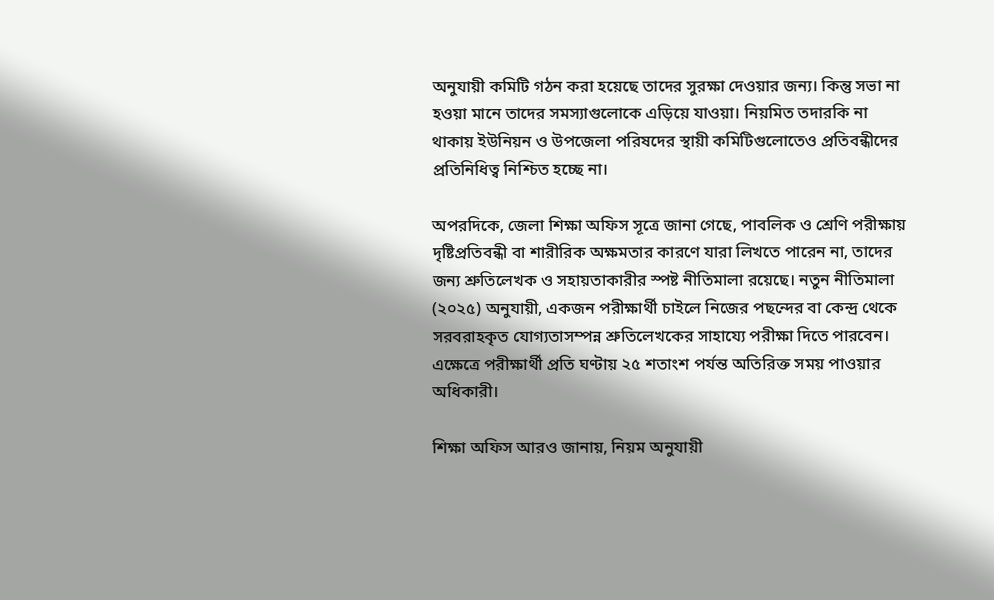অনুযায়ী কমিটি গঠন করা হয়েছে তাদের সুরক্ষা দেওয়ার জন্য। কিন্তু সভা না হওয়া মানে তাদের সমস্যাগুলোকে এড়িয়ে যাওয়া। নিয়মিত তদারকি না থাকায় ইউনিয়ন ও উপজেলা পরিষদের স্থায়ী কমিটিগুলোতেও প্রতিবন্ধীদের প্রতিনিধিত্ব নিশ্চিত হচ্ছে না।

অপরদিকে, জেলা শিক্ষা অফিস সূত্রে জানা গেছে, পাবলিক ও শ্রেণি পরীক্ষায় দৃষ্টিপ্রতিবন্ধী বা শারীরিক অক্ষমতার কারণে যারা লিখতে পারেন না, তাদের জন্য শ্রুতিলেখক ও সহায়তাকারীর স্পষ্ট নীতিমালা রয়েছে। নতুন নীতিমালা (২০২৫) অনুযায়ী, একজন পরীক্ষার্থী চাইলে নিজের পছন্দের বা কেন্দ্র থেকে সরবরাহকৃত যোগ্যতাসম্পন্ন শ্রুতিলেখকের সাহায্যে পরীক্ষা দিতে পারবেন। এক্ষেত্রে পরীক্ষার্থী প্রতি ঘণ্টায় ২৫ শতাংশ পর্যন্ত অতিরিক্ত সময় পাওয়ার অধিকারী।

শিক্ষা অফিস আরও জানায়, নিয়ম অনুযায়ী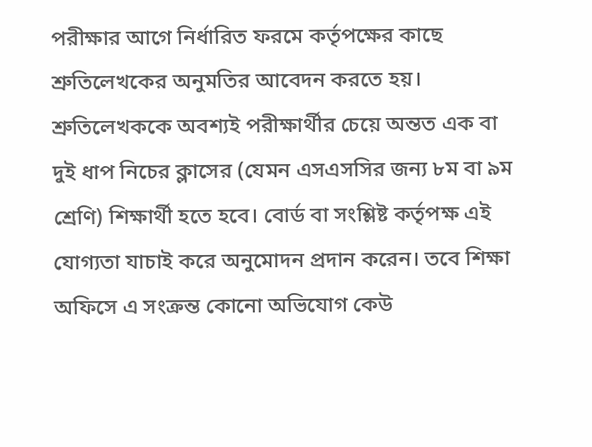পরীক্ষার আগে নির্ধারিত ফরমে কর্তৃপক্ষের কাছে শ্রুতিলেখকের অনুমতির আবেদন করতে হয়। শ্রুতিলেখককে অবশ্যই পরীক্ষার্থীর চেয়ে অন্তত এক বা দুই ধাপ নিচের ক্লাসের (যেমন এসএসসির জন্য ৮ম বা ৯ম শ্রেণি) শিক্ষার্থী হতে হবে। বোর্ড বা সংশ্লিষ্ট কর্তৃপক্ষ এই যোগ্যতা যাচাই করে অনুমোদন প্রদান করেন। তবে শিক্ষা অফিসে এ সংক্রন্ত কোনো অভিযোগ কেউ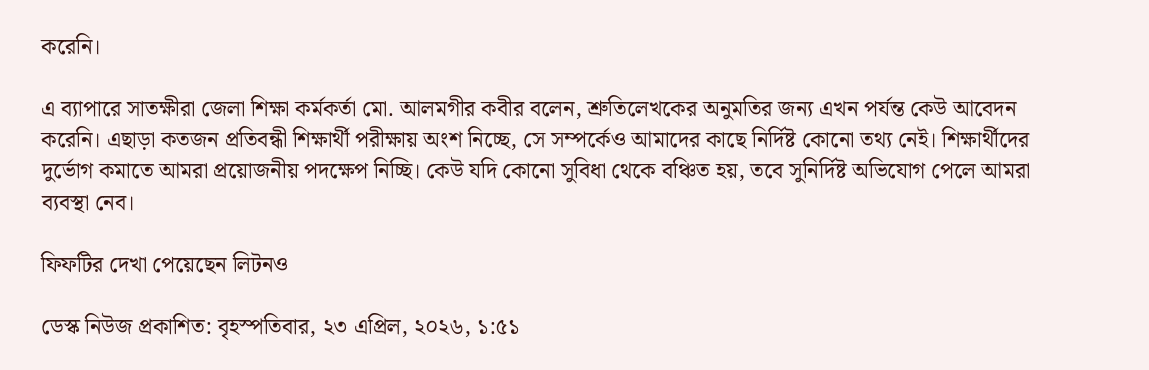করেনি।

এ ব্যাপারে সাতক্ষীরা জেলা শিক্ষা কর্মকর্তা মো. আলমগীর কবীর বলেন, শ্রুতিলেখকের অনুমতির জন্য এখন পর্যন্ত কেউ আবেদন করেনি। এছাড়া কতজন প্রতিবন্ধী শিক্ষার্থী পরীক্ষায় অংশ নিচ্ছে, সে সম্পর্কেও আমাদের কাছে নির্দিষ্ট কোনো তথ্য নেই। শিক্ষার্থীদের দুর্ভোগ কমাতে আমরা প্রয়োজনীয় পদক্ষেপ নিচ্ছি। কেউ যদি কোনো সুবিধা থেকে বঞ্চিত হয়, তবে সুনির্দিষ্ট অভিযোগ পেলে আমরা ব্যবস্থা নেব।

ফিফটির দেখা পেয়েছেন লিটনও

ডেস্ক নিউজ প্রকাশিত: বৃহস্পতিবার, ২৩ এপ্রিল, ২০২৬, ১:৫১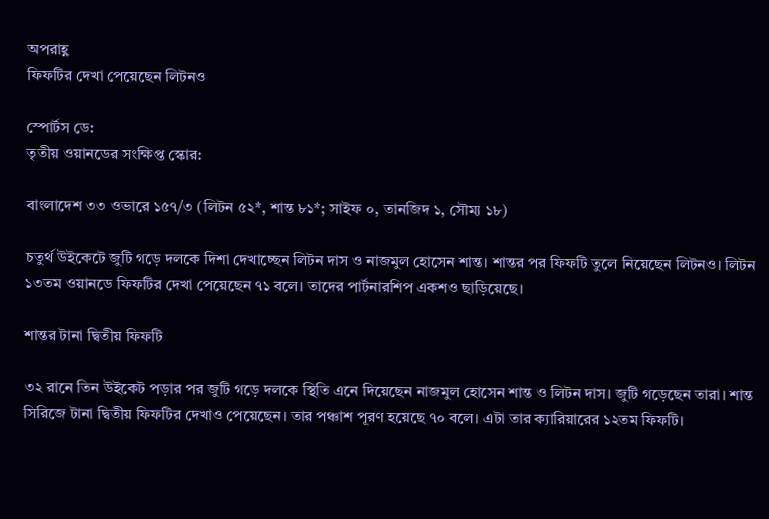অপরাহ্ণ
ফিফটির দেখা পেয়েছেন লিটনও

স্পোর্টস ডে:
তৃতীয় ওয়ানডের সংক্ষিপ্ত স্কোর:

বাংলাদেশ ৩৩ ওভারে ১৫৭/৩ (লিটন ৫২*, শান্ত ৮১*; সাইফ ০, তানজিদ ১, সৌম্য ১৮)

চতুর্থ উইকেটে জুটি গড়ে দলকে দিশা দেখাচ্ছেন লিটন দাস ও নাজমুল হোসেন শান্ত। শান্তর পর ফিফটি তুলে নিয়েছেন লিটনও। লিটন ১৩তম ওয়ানডে ফিফটির দেখা পেয়েছেন ৭১ বলে। তাদের পার্টনারশিপ একশও ছাড়িয়েছে।

শান্তর টানা দ্বিতীয় ফিফটি

৩২ রানে তিন উইকেট পড়ার পর জুটি গড়ে দলকে স্থিতি এনে দিয়েছেন নাজমুল হোসেন শান্ত ও লিটন দাস। জুটি গড়েছেন তারা। শান্ত সিরিজে টানা দ্বিতীয় ফিফটির দেখাও পেয়েছেন। তার পঞ্চাশ পূরণ হয়েছে ৭০ বলে। এটা তার ক্যারিয়ারের ১২তম ফিফটি।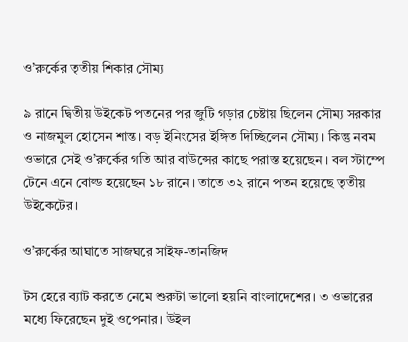ও’রুর্কের তৃতীয় শিকার সৌম্য

৯ রানে দ্বিতীয় উইকেট পতনের পর জুটি গড়ার চেষ্টায় ছিলেন সৌম্য সরকার ও নাজমুল হোসেন শান্ত। বড় ইনিংসের ইঙ্গিত দিচ্ছিলেন সৌম্য। কিন্তু নবম ওভারে সেই ও’রুর্কের গতি আর বাউন্সের কাছে পরাস্ত হয়েছেন। বল স্টাম্পে টেনে এনে বোল্ড হয়েছেন ১৮ রানে। তাতে ৩২ রানে পতন হয়েছে তৃতীয় উইকেটের।

ও’রুর্কের আঘাতে সাজঘরে সাইফ-তানজিদ

টস হেরে ব্যাট করতে নেমে শুরুটা ভালো হয়নি বাংলাদেশের। ৩ ওভারের মধ্যে ফিরেছেন দুই ওপেনার। উইল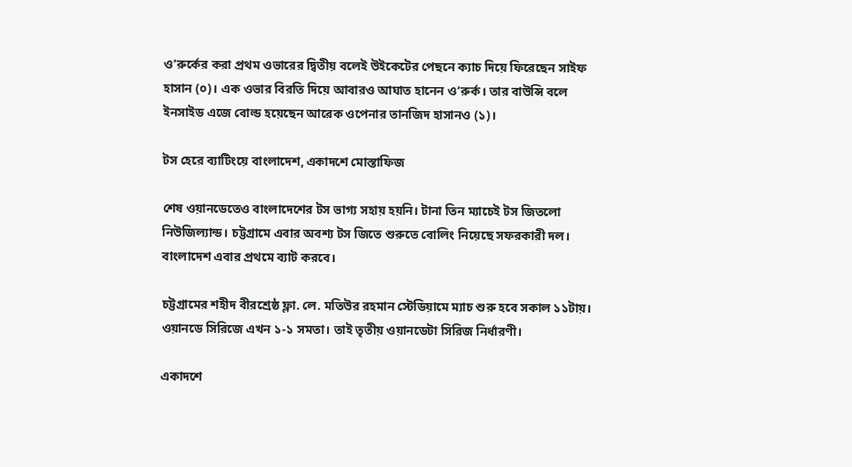ও’রুর্কের করা প্রথম ওভারের দ্বিতীয় বলেই উইকেটের পেছনে ক্যাচ দিয়ে ফিরেছেন সাইফ হাসান (০)। এক ওভার বিরতি দিয়ে আবারও আঘাত হানেন ও’রুর্ক। তার বাউন্সি বলে ইনসাইড এজে বোল্ড হয়েছেন আরেক ওপেনার তানজিদ হাসানও (১)।

টস হেরে ব্যাটিংয়ে বাংলাদেশ, একাদশে মোস্তাফিজ

শেষ ওয়ানডেতেও বাংলাদেশের টস ভাগ্য সহায় হয়নি। টানা তিন ম্যাচেই টস জিতলো নিউজিল্যান্ড। চট্টগ্রামে এবার অবশ্য টস জিতে শুরুতে বোলিং নিয়েছে সফরকারী দল। বাংলাদেশ এবার প্রথমে ব্যাট করবে।

চট্টগ্রামের শহীদ বীরশ্রেষ্ঠ ফ্লা. লে. মতিউর রহমান স্টেডিয়ামে ম্যাচ শুরু হবে সকাল ১১টায়। ওয়ানডে সিরিজে এখন ১-১ সমতা। তাই তৃতীয় ওয়ানডেটা সিরিজ নির্ধারণী।

একাদশে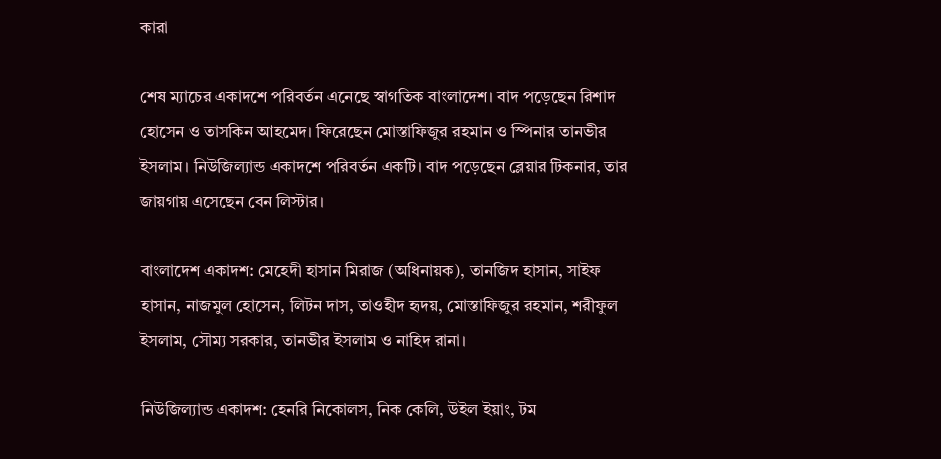কারা

শেষ ম্যাচের একাদশে পরিবর্তন এনেছে স্বাগতিক বাংলাদেশ। বাদ পড়েছেন রিশাদ হোসেন ও তাসকিন আহমেদ। ফিরেছেন মোস্তাফিজুর রহমান ও স্পিনার তানভীর ইসলাম। নিউজিল্যান্ড একাদশে পরিবর্তন একটি। বাদ পড়েছেন ব্লেয়ার টিকনার, তার জায়গায় এসেছেন বেন লিস্টার।

বাংলাদেশ একাদশ: মেহেদী হাসান মিরাজ (অধিনায়ক), তানজিদ হাসান, সাইফ হাসান, নাজমুল হোসেন, লিটন দাস, তাওহীদ হৃদয়, মোস্তাফিজুর রহমান, শরীফুল ইসলাম, সৌম্য সরকার, তানভীর ইসলাম ও নাহিদ রানা।

নিউজিল্যান্ড একাদশ: হেনরি নিকোলস, নিক কেলি, উইল ইয়াং, টম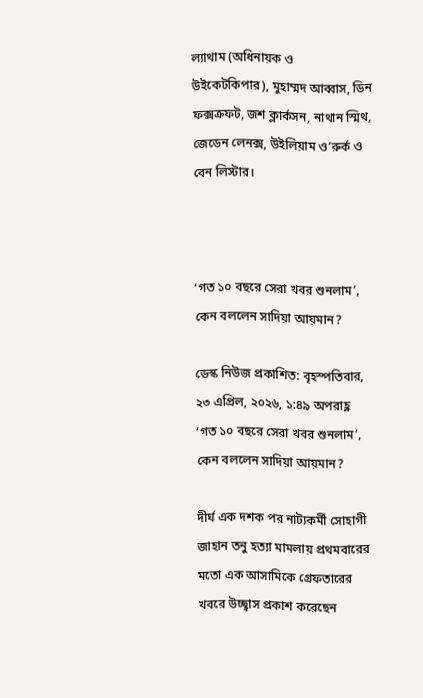ল্যাথাম (অধিনায়ক ও উইকেটকিপার), মুহাম্মদ আব্বাস, ডিন ফক্সক্রফট, জশ ক্লার্কসন, নাথান স্মিথ, জেডেন লেনক্স, উইলিয়াম ও’রুর্ক ও বেন লিস্টার।



‘গত ১০ বছরে সেরা খবর শুনলাম’, কেন বললেন সাদিয়া আয়মান?

ডেস্ক নিউজ প্রকাশিত: বৃহস্পতিবার, ২৩ এপ্রিল, ২০২৬, ১:৪৯ অপরাহ্ণ
‘গত ১০ বছরে সেরা খবর শুনলাম’, কেন বললেন সাদিয়া আয়মান?

দীর্ঘ এক দশক পর নাট্যকর্মী সোহাগী জাহান তনু হত্যা মামলায় প্রথমবারের মতো এক আসামিকে গ্রেফতারের খবরে উচ্ছ্বাস প্রকাশ করেছেন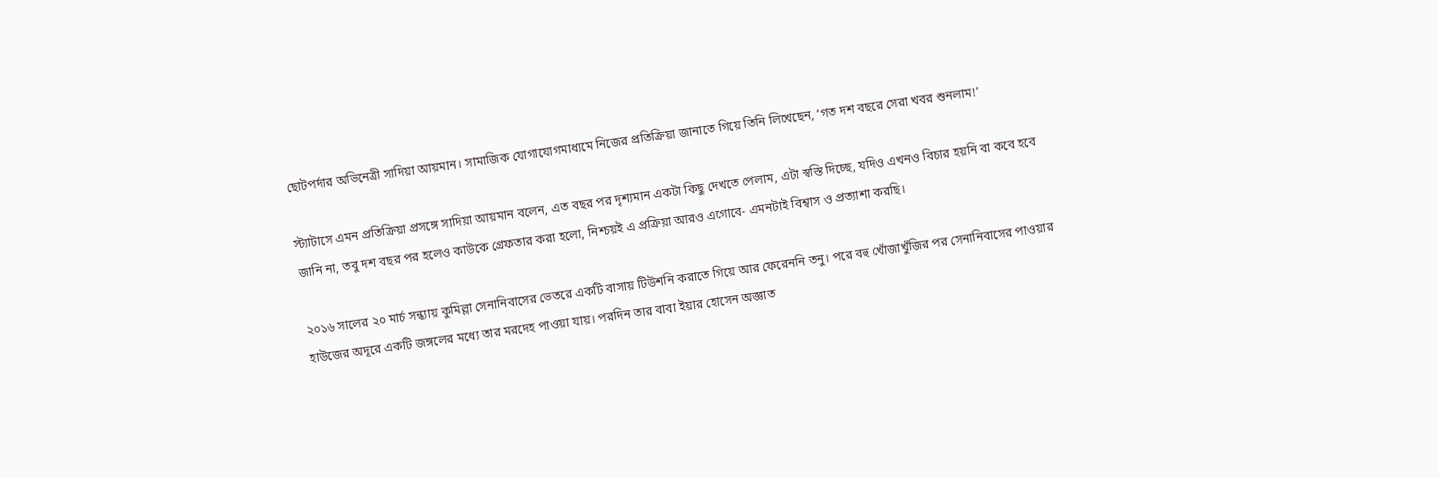ছোটপর্দার অভিনেত্রী সাদিয়া আয়মান। সামাজিক যোগাযোগমাধ্যমে নিজের প্রতিক্রিয়া জানাতে গিয়ে তিনি লিখেছেন, ‘গত দশ বছরে সেরা খবর শুনলাম!’

স্ট্যাটাসে এমন প্রতিক্রিয়া প্রসঙ্গে সাদিয়া আয়মান বলেন, এত বছর পর দৃশ্যমান একটা কিছু দেখতে পেলাম, এটা স্বস্তি দিচ্ছে, যদিও এখনও বিচার হয়নি বা কবে হবে জানি না, তবু দশ বছর পর হলেও কাউকে গ্রেফতার করা হলো, নিশ্চয়ই এ প্রক্রিয়া আরও এগোবে- এমনটাই বিশ্বাস ও প্রত্যাশা করছি।

২০১৬ সালের ২০ মার্চ সন্ধ্যায় কুমিল্লা সেনানিবাসের ভেতরে একটি বাসায় টিউশনি করাতে গিয়ে আর ফেরেননি তনু। পরে বহু খোঁজাখুঁজির পর সেনানিবাসের পাওয়ার হাউজের অদূরে একটি জঙ্গলের মধ্যে তার মরদেহ পাওয়া যায়। পরদিন তার বাবা ইয়ার হোসেন অজ্ঞাত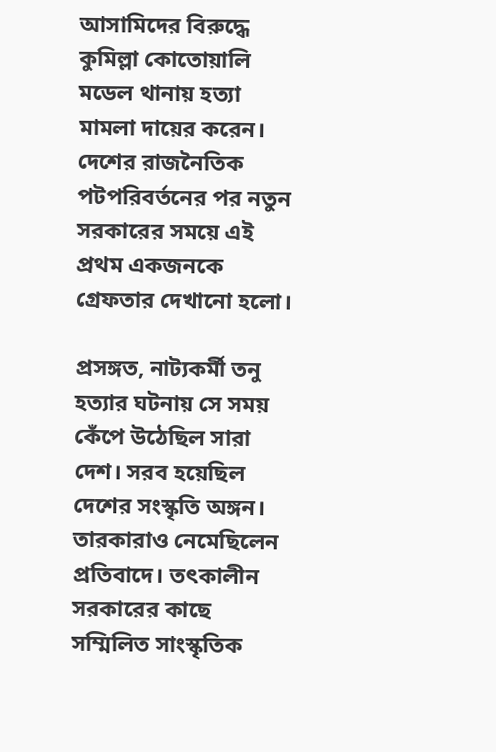আসামিদের বিরুদ্ধে কুমিল্লা কোতোয়ালি মডেল থানায় হত্যা মামলা দায়ের করেন। দেশের রাজনৈতিক পটপরিবর্তনের পর নতুন সরকারের সময়ে এই প্রথম একজনকে গ্রেফতার দেখানো হলো।

প্রসঙ্গত, নাট্যকর্মী তনু হত্যার ঘটনায় সে সময় কেঁপে উঠেছিল সারা দেশ। সরব হয়েছিল দেশের সংস্কৃতি অঙ্গন। তারকারাও নেমেছিলেন প্রতিবাদে। তৎকালীন সরকারের কাছে সম্মিলিত সাংস্কৃতিক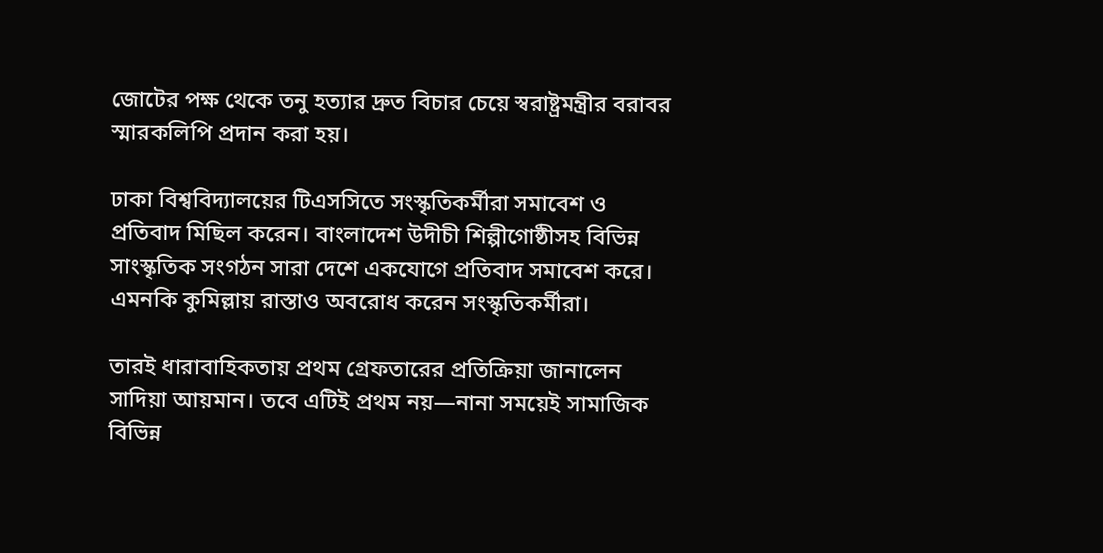জোটের পক্ষ থেকে তনু হত্যার দ্রুত বিচার চেয়ে স্বরাষ্ট্রমন্ত্রীর বরাবর স্মারকলিপি প্রদান করা হয়।

ঢাকা বিশ্ববিদ্যালয়ের টিএসসিতে সংস্কৃতিকর্মীরা সমাবেশ ও প্রতিবাদ মিছিল করেন। বাংলাদেশ উদীচী শিল্পীগোষ্ঠীসহ বিভিন্ন সাংস্কৃতিক সংগঠন সারা দেশে একযোগে প্রতিবাদ সমাবেশ করে। এমনকি কুমিল্লায় রাস্তাও অবরোধ করেন সংস্কৃতিকর্মীরা।

তারই ধারাবাহিকতায় প্রথম গ্রেফতারের প্রতিক্রিয়া জানালেন সাদিয়া আয়মান। তবে এটিই প্রথম নয়—নানা সময়েই সামাজিক বিভিন্ন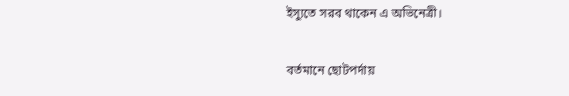ইস্যুতে সরব থাকেন এ অভিনেত্রী।

বর্তমানে ছোটপর্দায়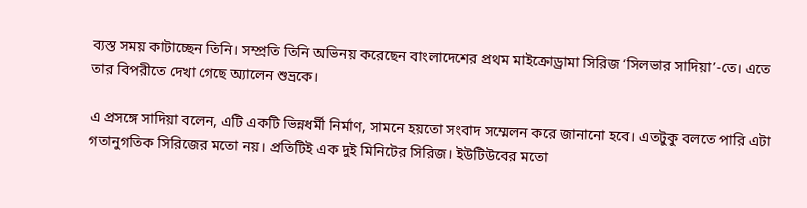ব্যস্ত সময় কাটাচ্ছেন তিনি। সম্প্রতি তিনি অভিনয় করেছেন বাংলাদেশের প্রথম মাইক্রোড্রামা সিরিজ ‘সিলভার সাদিয়া’-তে। এতে তার বিপরীতে দেখা গেছে অ্যালেন শুভ্রকে।

এ প্রসঙ্গে সাদিয়া বলেন, এটি একটি ভিন্নধর্মী নির্মাণ, সামনে হয়তো সংবাদ সম্মেলন করে জানানো হবে। এতটুকু বলতে পারি এটা গতানুগতিক সিরিজের মতো নয়। প্রতিটিই এক দুই মিনিটের সিরিজ। ইউটিউবের মতো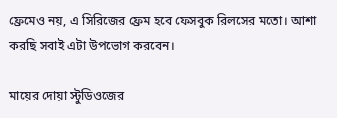ফ্রেমেও নয়, এ সিরিজের ফ্রেম হবে ফেসবুক রিলসের মতো। আশা করছি সবাই এটা উপভোগ করবেন।

মায়ের দোয়া স্টুডিওজের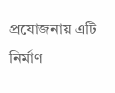প্রযোজনায় এটি নির্মাণ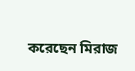করেছেন মিরাজ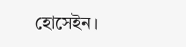হোসেইন।